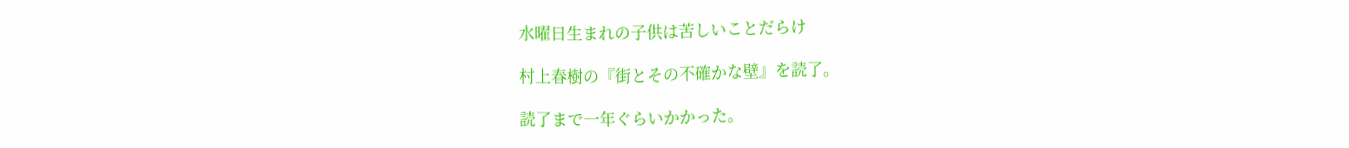水曜日生まれの子供は苦しいことだらけ

村上春樹の『街とその不確かな壁』を読了。

読了まで一年ぐらいかかった。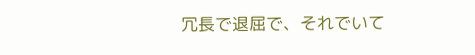冗長で退屈で、それでいて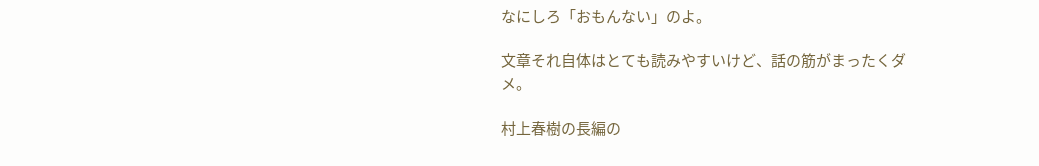なにしろ「おもんない」のよ。

文章それ自体はとても読みやすいけど、話の筋がまったくダメ。

村上春樹の長編の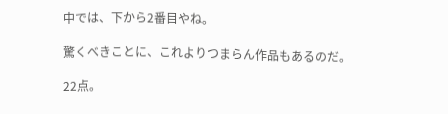中では、下から2番目やね。

驚くべきことに、これよりつまらん作品もあるのだ。

22点。